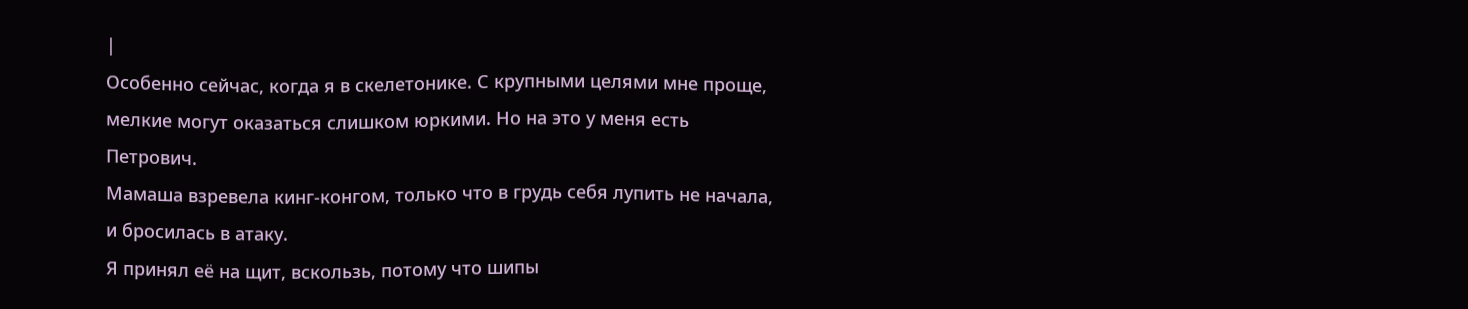|
Особенно сейчас, когда я в скелетонике. С крупными целями мне проще, мелкие могут оказаться слишком юркими. Но на это у меня есть Петрович.
Мамаша взревела кинг-конгом, только что в грудь себя лупить не начала, и бросилась в атаку.
Я принял её на щит, вскользь, потому что шипы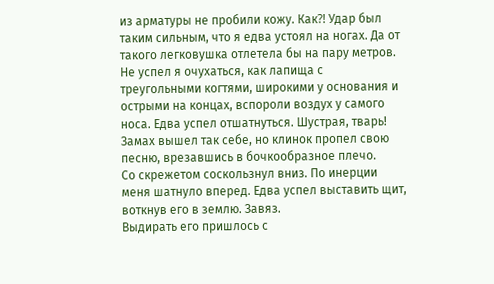из арматуры не пробили кожу. Как⁈ Удар был таким сильным, что я едва устоял на ногах. Да от такого легковушка отлетела бы на пару метров.
Не успел я очухаться, как лапища с треугольными когтями, широкими у основания и острыми на концах, вспороли воздух у самого носа. Едва успел отшатнуться. Шустрая, тварь!
Замах вышел так себе, но клинок пропел свою песню, врезавшись в бочкообразное плечо.
Со скрежетом соскользнул вниз. По инерции меня шатнуло вперед. Едва успел выставить щит, воткнув его в землю. Завяз.
Выдирать его пришлось с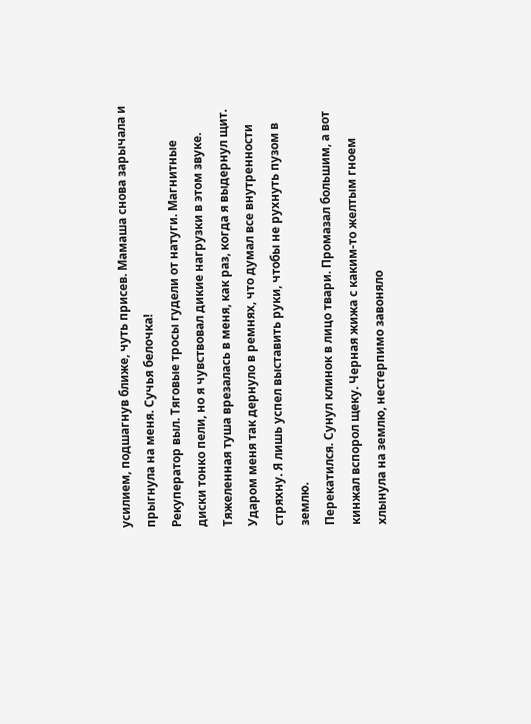усилием, подшагнув ближе, чуть присев. Мамаша снова зарычала и прыгнула на меня. Сучья белочка!
Рекуператор выл. Тяговые тросы гудели от натуги. Магнитные диски тонко пели, но я чувствовал дикие нагрузки в этом звуке.
Тяжеленная туша врезалась в меня, как раз, когда я выдернул щит. Ударом меня так дернуло в ремнях, что думал все внутренности стряхну. Я лишь успел выставить руки, чтобы не рухнуть пузом в землю.
Перекатился. Сунул клинок в лицо твари. Промазал большим, а вот кинжал вспорол щеку. Черная жижа с каким-то желтым гноем хлынула на землю, нестерпимо завоняло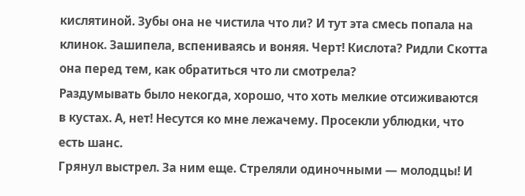кислятиной. Зубы она не чистила что ли? И тут эта смесь попала на клинок. Зашипела, вспениваясь и воняя. Черт! Кислота? Ридли Скотта она перед тем, как обратиться что ли смотрела?
Раздумывать было некогда, хорошо, что хоть мелкие отсиживаются в кустах. А, нет! Несутся ко мне лежачему. Просекли ублюдки, что есть шанс.
Грянул выстрел. За ним еще. Стреляли одиночными — молодцы! И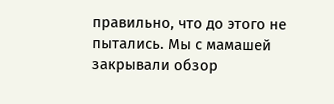правильно, что до этого не пытались. Мы с мамашей закрывали обзор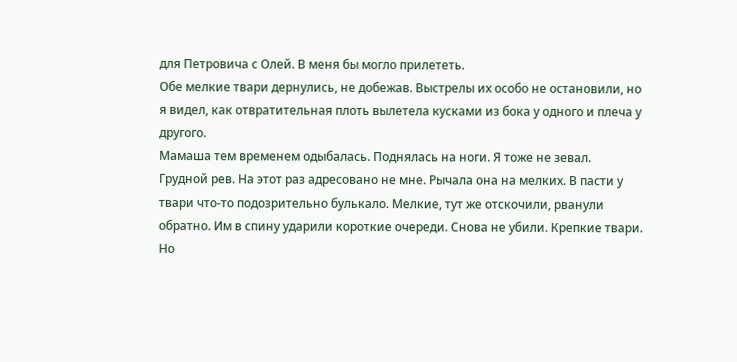для Петровича с Олей. В меня бы могло прилететь.
Обе мелкие твари дернулись, не добежав. Выстрелы их особо не остановили, но я видел, как отвратительная плоть вылетела кусками из бока у одного и плеча у другого.
Мамаша тем временем одыбалась. Поднялась на ноги. Я тоже не зевал.
Грудной рев. На этот раз адресовано не мне. Рычала она на мелких. В пасти у твари что-то подозрительно булькало. Мелкие, тут же отскочили, рванули обратно. Им в спину ударили короткие очереди. Снова не убили. Крепкие твари. Но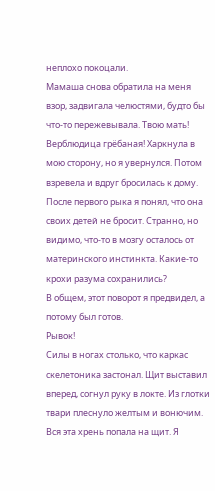неплохо покоцали.
Мамаша снова обратила на меня взор, задвигала челюстями, будто бы что-то пережевывала. Твою мать! Верблюдица грёбаная! Харкнула в мою сторону, но я увернулся. Потом взревела и вдруг бросилась к дому.
После первого рыка я понял, что она своих детей не бросит. Странно, но видимо, что-то в мозгу осталось от материнского инстинкта. Какие-то крохи разума сохранились?
В общем, этот поворот я предвидел, а потому был готов.
Рывок!
Силы в ногах столько, что каркас скелетоника застонал. Щит выставил вперед, согнул руку в локте. Из глотки твари плеснуло желтым и вонючим. Вся эта хрень попала на щит. Я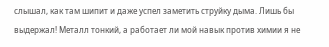слышал, как там шипит и даже успел заметить струйку дыма. Лишь бы выдержал! Металл тонкий, а работает ли мой навык против химии я не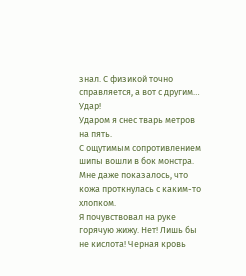знал. С физикой точно справляется, а вот с другим… Удар!
Ударом я снес тварь метров на пять.
С ощутимым сопротивлением шипы вошли в бок монстра. Мне даже показалось, что кожа проткнулась с каким-то хлопком.
Я почувствовал на руке горячую жижу. Нет! Лишь бы не кислота! Черная кровь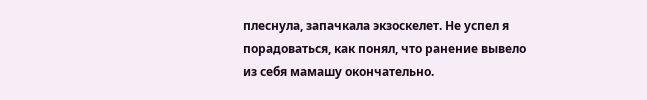плеснула, запачкала экзоскелет. Не успел я порадоваться, как понял, что ранение вывело из себя мамашу окончательно.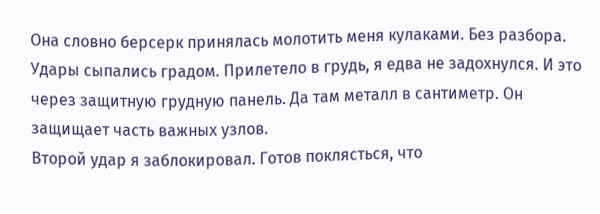Она словно берсерк принялась молотить меня кулаками. Без разбора. Удары сыпались градом. Прилетело в грудь, я едва не задохнулся. И это через защитную грудную панель. Да там металл в сантиметр. Он защищает часть важных узлов.
Второй удар я заблокировал. Готов поклясться, что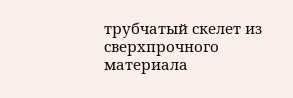трубчатый скелет из сверхпрочного материала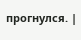прогнулся. |